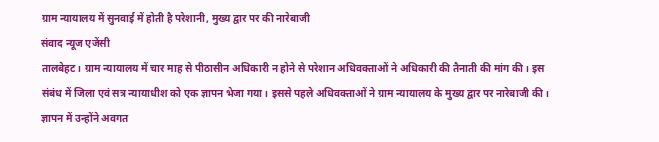ग्राम न्यायालय में सुनवाई में होती है परेशानी, मुख्य द्वार पर की नारेबाजी
संवाद न्यूज एजेंसी
तालबेहट। ग्राम न्यायालय में चार माह से पीठासीन अधिकारी न होने से परेशान अधिवक्ताओं ने अधिकारी की तैनाती की मांग की। इस संबंध में जिला एवं सत्र न्यायाधीश को एक ज्ञापन भेजा गया। इससे पहले अधिवक्ताओं ने ग्राम न्यायालय के मुख्य द्वार पर नारेबाजी की।
ज्ञापन में उन्होंने अवगत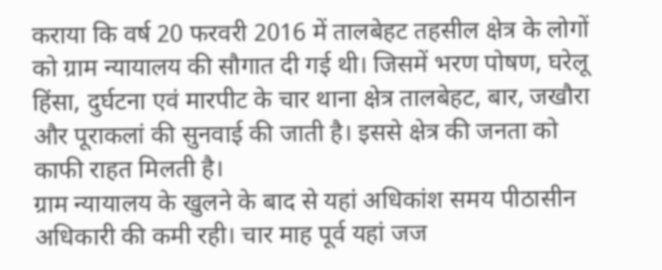कराया कि वर्ष 20 फरवरी 2016 में तालबेहट तहसील क्षेत्र के लोगों को ग्राम न्यायालय की सौगात दी गई थी। जिसमें भरण पोषण, घरेलू हिंसा, दुर्घटना एवं मारपीट के चार थाना क्षेत्र तालबेहट, बार, जखौरा और पूराकलां की सुनवाई की जाती है। इससे क्षेत्र की जनता को काफी राहत मिलती है।
ग्राम न्यायालय के खुलने के बाद से यहां अधिकांश समय पीठासीन अधिकारी की कमी रही। चार माह पूर्व यहां जज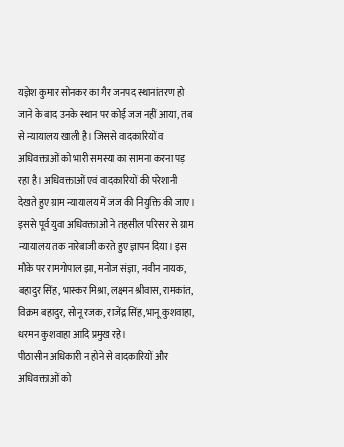यज्ञेश कुमार सोनकर का गैर जनपद स्थानांतरण हो जाने के बाद उनके स्थान पर कोई जज नहीं आया, तब से न्यायालय खाली है। जिससे वादकारियों व अधिवक्ताओं को भारी समस्या का सामना करना पड़ रहा है। अधिवक्ताओं एवं वादकारियों की परेशानी देखते हुए ग्राम न्यायालय में जज की नियुक्ति की जाए।
इससे पूर्व युवा अधिवक्ताओं ने तहसील परिसर से ग्राम न्यायालय तक नारेबाजी करते हुए ज्ञापन दिया। इस मौके पर रामगोपाल झा, मनोज संज्ञा, नवीन नायक, बहादुर सिंह, भास्कर मिश्रा, लक्ष्मन श्रीवास, रामकांत, विक्रम बहादुर, सोनू रजक, राजेंद्र सिंह,भानू कुशवाहा, धरमन कुशवाहा आदि प्रमुख रहे।
पीठासीन अधिकारी न होने से वादकारियों और अधिवक्ताओं को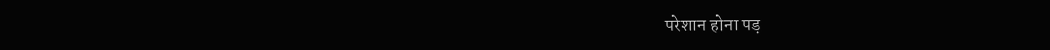परेशान होना पड़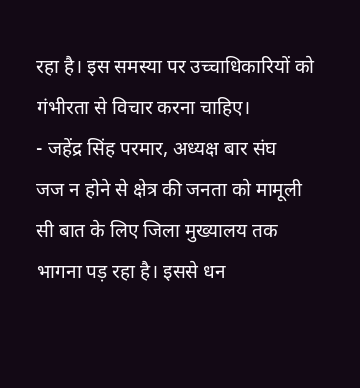रहा है। इस समस्या पर उच्चाधिकारियों को गंभीरता से विचार करना चाहिए।
- जहेंद्र सिंह परमार, अध्यक्ष बार संघ
जज न होने से क्षेत्र की जनता को मामूली सी बात के लिए जिला मुख्यालय तक भागना पड़ रहा है। इससे धन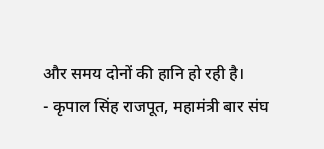और समय दोनों की हानि हो रही है।
- कृपाल सिंह राजपूत, महामंत्री बार संघ